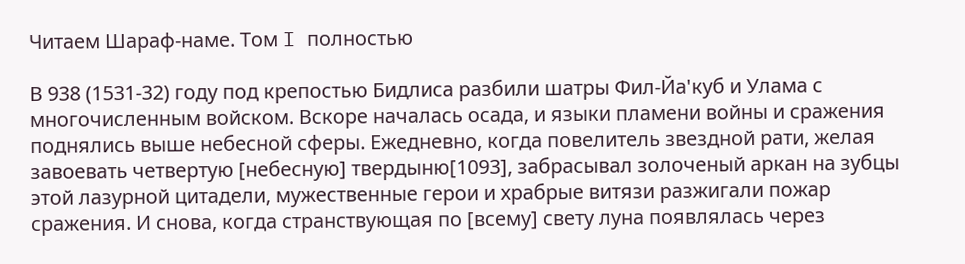Читаем Шараф-наме. Том I полностью

В 938 (1531-32) году под крепостью Бидлиса разбили шатры Фил-Йа'куб и Улама с многочисленным войском. Вскоре началась осада, и языки пламени войны и сражения поднялись выше небесной сферы. Ежедневно, когда повелитель звездной рати, желая завоевать четвертую [небесную] твердыню[1093], забрасывал золоченый аркан на зубцы этой лазурной цитадели, мужественные герои и храбрые витязи разжигали пожар сражения. И снова, когда странствующая по [всему] свету луна появлялась через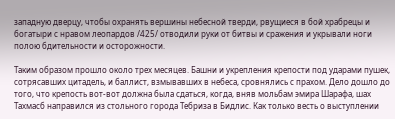западную дверцу, чтобы охранять вершины небесной тверди, рвущиеся в бой храбрецы и богатыри с нравом леопардов /425/ отводили руки от битвы и сражения и укрывали ноги полою бдительности и осторожности.

Таким образом прошло около трех месяцев. Башни и укрепления крепости под ударами пушек, сотрясавших цитадель, и баллист, взмывавших в небеса, сровнялись с прахом. Дело дошло до того, что крепость вот-вот должна была сдаться, когда, вняв мольбам эмира Шарафа, шах Тахмасб направился из стольного города Тебриза в Бидлис. Как только весть о выступлении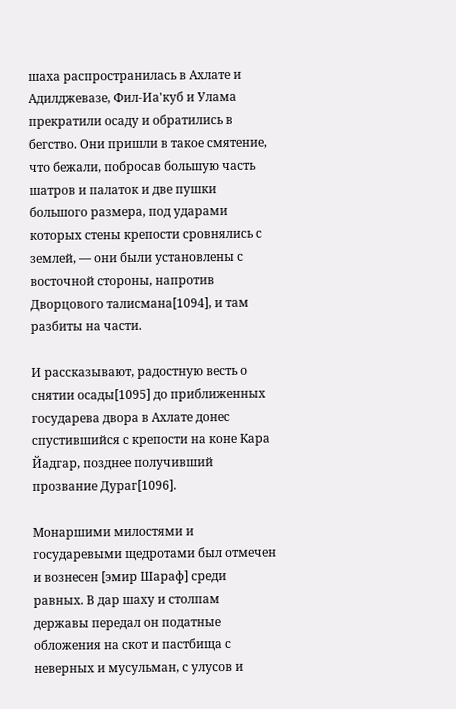шаха распространилась в Ахлате и Адилджевазе, Фил-Иа'куб и Улама прекратили осаду и обратились в бегство. Они пришли в такое смятение, что бежали, побросав большую часть шатров и палаток и две пушки большого размера, под ударами которых стены крепости сровнялись с землей, — они были установлены с восточной стороны, напротив Дворцового талисмана[1094], и там разбиты на части.

И рассказывают, радостную весть о снятии осады[1095] до приближенных государева двора в Ахлате донес спустившийся с крепости на коне Кара Йадгар, позднее получивший прозвание Дураг[1096].

Монаршими милостями и государевыми щедротами был отмечен и вознесен [эмир Шараф] среди равных. В дар шаху и столпам державы передал он податные обложения на скот и пастбища с неверных и мусульман, с улусов и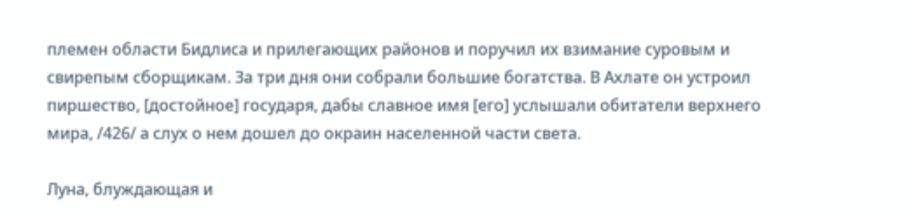племен области Бидлиса и прилегающих районов и поручил их взимание суровым и свирепым сборщикам. За три дня они собрали большие богатства. В Ахлате он устроил пиршество, [достойное] государя, дабы славное имя [его] услышали обитатели верхнего мира, /426/ а слух о нем дошел до окраин населенной части света.

Луна, блуждающая и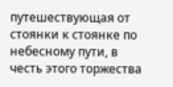путешествующая от стоянки к стоянке по небесному пути, в честь этого торжества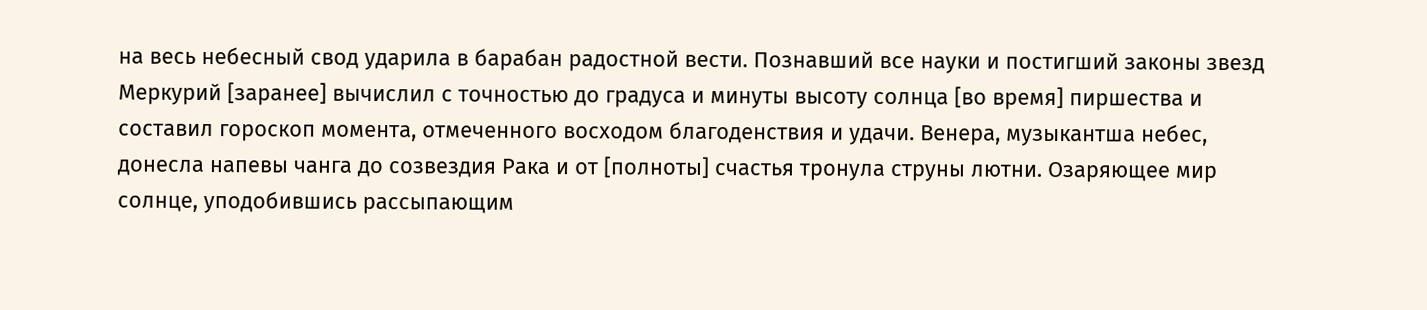на весь небесный свод ударила в барабан радостной вести. Познавший все науки и постигший законы звезд Меркурий [заранее] вычислил с точностью до градуса и минуты высоту солнца [во время] пиршества и составил гороскоп момента, отмеченного восходом благоденствия и удачи. Венера, музыкантша небес, донесла напевы чанга до созвездия Рака и от [полноты] счастья тронула струны лютни. Озаряющее мир солнце, уподобившись рассыпающим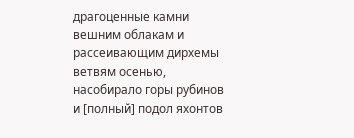драгоценные камни вешним облакам и рассеивающим дирхемы ветвям осенью, насобирало горы рубинов и [полный] подол яхонтов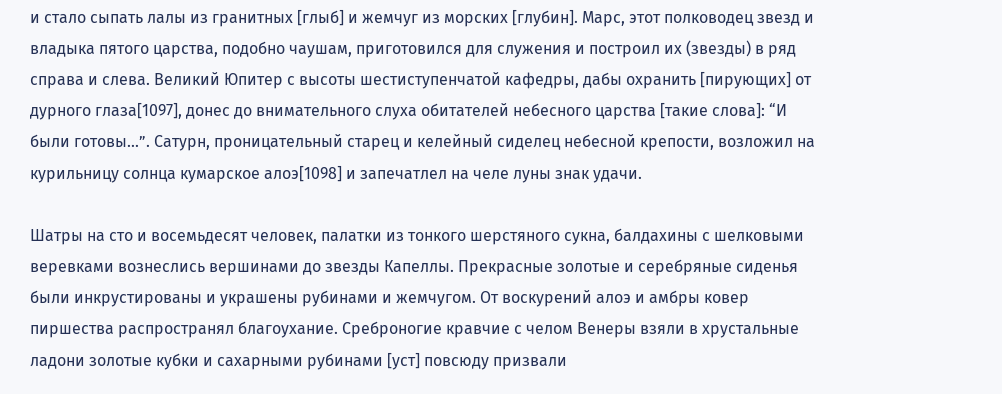и стало сыпать лалы из гранитных [глыб] и жемчуг из морских [глубин]. Марс, этот полководец звезд и владыка пятого царства, подобно чаушам, приготовился для служения и построил их (звезды) в ряд справа и слева. Великий Юпитер с высоты шестиступенчатой кафедры, дабы охранить [пирующих] от дурного глаза[1097], донес до внимательного слуха обитателей небесного царства [такие слова]: “И были готовы...”. Сатурн, проницательный старец и келейный сиделец небесной крепости, возложил на курильницу солнца кумарское алоэ[1098] и запечатлел на челе луны знак удачи.

Шатры на сто и восемьдесят человек, палатки из тонкого шерстяного сукна, балдахины с шелковыми веревками вознеслись вершинами до звезды Капеллы. Прекрасные золотые и серебряные сиденья были инкрустированы и украшены рубинами и жемчугом. От воскурений алоэ и амбры ковер пиршества распространял благоухание. Среброногие кравчие с челом Венеры взяли в хрустальные ладони золотые кубки и сахарными рубинами [уст] повсюду призвали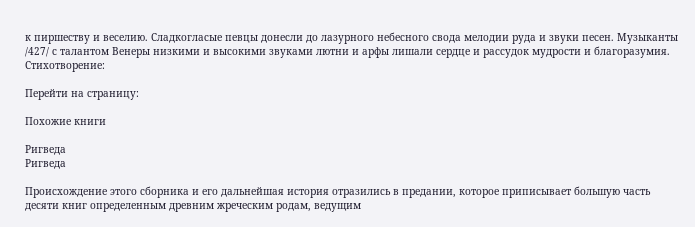к пиршеству и веселию. Сладкогласые певцы донесли до лазурного небесного свода мелодии руда и звуки песен. Музыканты /427/ с талантом Венеры низкими и высокими звуками лютни и арфы лишали сердце и рассудок мудрости и благоразумия. Стихотворение:

Перейти на страницу:

Похожие книги

Ригведа
Ригведа

Происхождение этого сборника и его дальнейшая история отразились в предании, которое приписывает большую часть десяти книг определенным древним жреческим родам, ведущим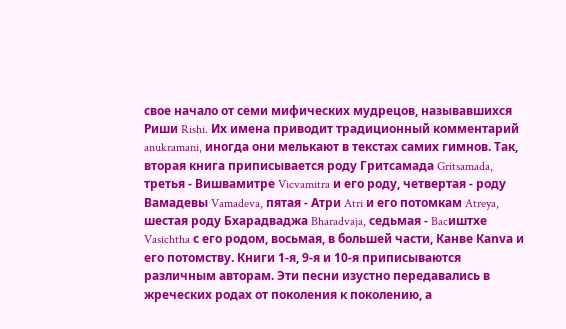свое начало от семи мифических мудрецов, называвшихся Риши Rishi. Их имена приводит традиционный комментарий anukramani, иногда они мелькают в текстах самих гимнов. Так, вторая книга приписывается роду Гритсамада Gritsamada, третья - Вишвамитре Vicvamitra и его роду, четвертая - роду Вамадевы Vamadeva, пятая - Атри Atri и его потомкам Atreya, шестая роду Бхарадваджа Bharadvaja, седьмая - Bacиштхе Vasichtha с его родом, восьмая, в большей части, Канве Каnvа и его потомству. Книги 1-я, 9-я и 10-я приписываются различным авторам. Эти песни изустно передавались в жреческих родах от поколения к поколению, а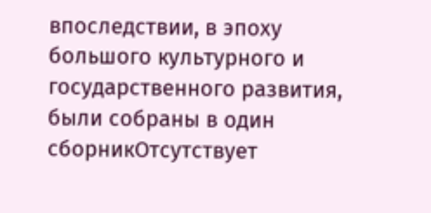впоследствии, в эпоху большого культурного и государственного развития, были собраны в один сборникОтсутствует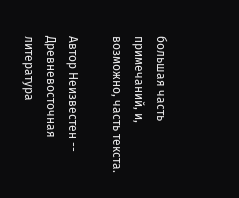большая часть примечаний, и, возможно, часть текста.

Автор Неизвестен -- Древневосточная литература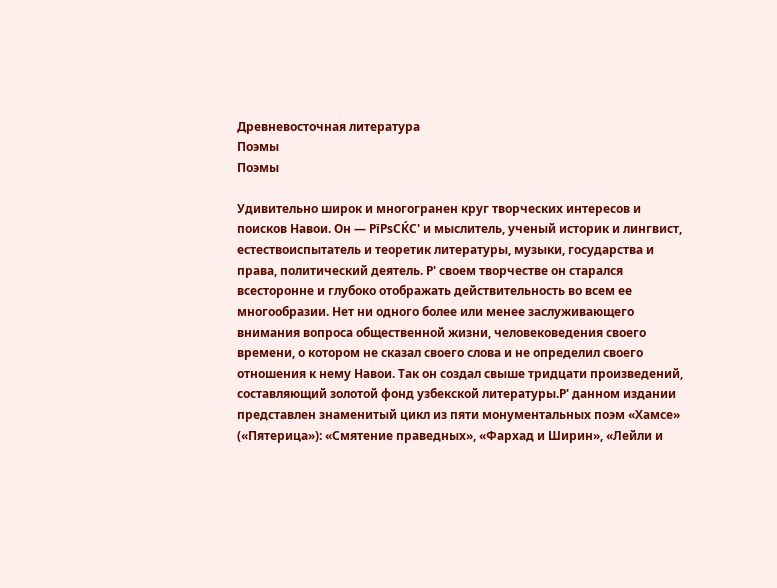Древневосточная литература
Поэмы
Поэмы

Удивительно широк и многогранен круг творческих интересов и поисков Навои. Он — РїРѕСЌС' и мыслитель, ученый историк и лингвист, естествоиспытатель и теоретик литературы, музыки, государства и права, политический деятель. Р' своем творчестве он старался всесторонне и глубоко отображать действительность во всем ее многообразии. Нет ни одного более или менее заслуживающего внимания вопроса общественной жизни, человековедения своего времени, о котором не сказал своего слова и не определил своего отношения к нему Навои. Так он создал свыше тридцати произведений, составляющий золотой фонд узбекской литературы.Р' данном издании представлен знаменитый цикл из пяти монументальных поэм «Хамсе» («Пятерица»): «Смятение праведных», «Фархад и Ширин», «Лейли и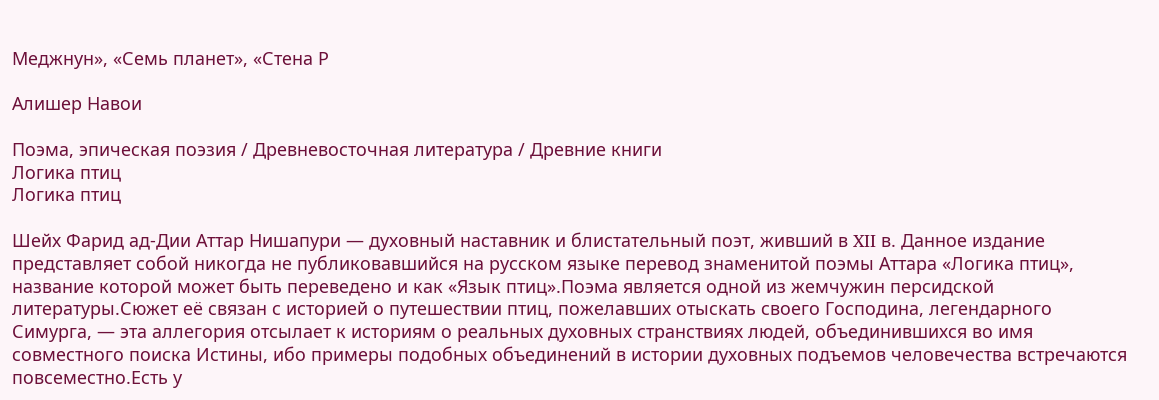Меджнун», «Семь планет», «Стена Р

Алишер Навои

Поэма, эпическая поэзия / Древневосточная литература / Древние книги
Логика птиц
Логика птиц

Шейх Фарид ад-Дии Аттар Нишапури — духовный наставник и блистательный поэт, живший в XII в. Данное издание представляет собой никогда не публиковавшийся на русском языке перевод знаменитой поэмы Аттара «Логика птиц», название которой может быть переведено и как «Язык птиц».Поэма является одной из жемчужин персидской литературы.Сюжет её связан с историей о путешествии птиц, пожелавших отыскать своего Господина, легендарного Симурга, — эта аллегория отсылает к историям о реальных духовных странствиях людей, объединившихся во имя совместного поиска Истины, ибо примеры подобных объединений в истории духовных подъемов человечества встречаются повсеместно.Есть у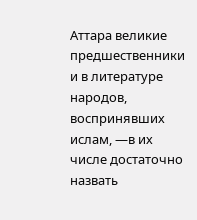Аттара великие предшественники и в литературе народов, воспринявших ислам, —в их числе достаточно назвать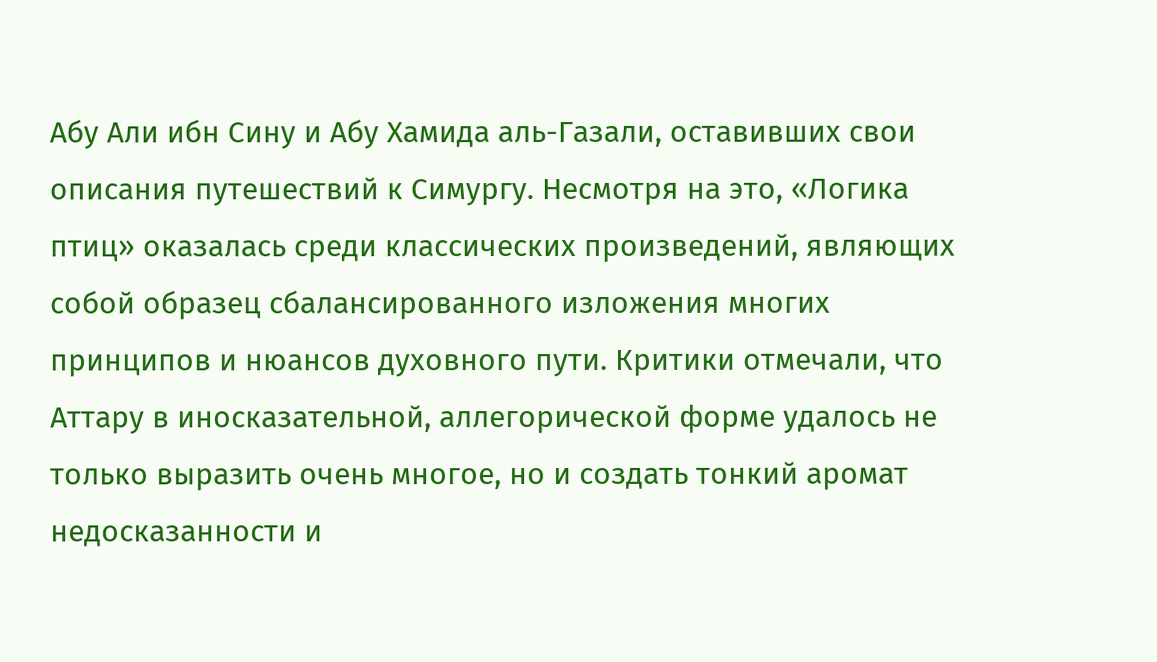Абу Али ибн Сину и Абу Хамида аль-Газали, оставивших свои описания путешествий к Симургу. Несмотря на это, «Логика птиц» оказалась среди классических произведений, являющих собой образец сбалансированного изложения многих принципов и нюансов духовного пути. Критики отмечали, что Аттару в иносказательной, аллегорической форме удалось не только выразить очень многое, но и создать тонкий аромат недосказанности и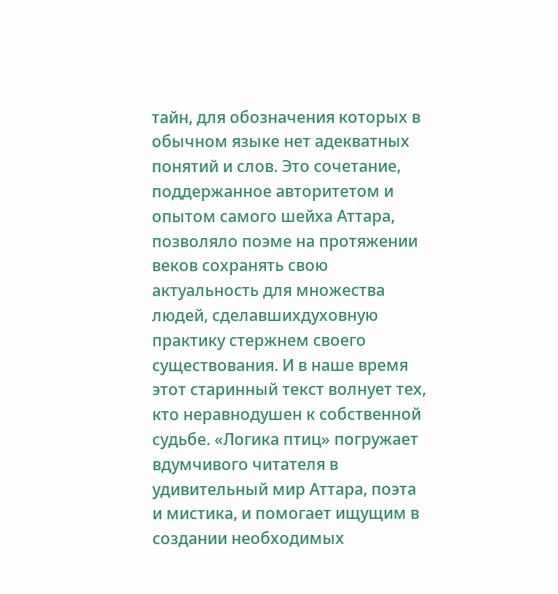тайн, для обозначения которых в обычном языке нет адекватных понятий и слов. Это сочетание, поддержанное авторитетом и опытом самого шейха Аттара, позволяло поэме на протяжении веков сохранять свою актуальность для множества людей, сделавшихдуховную практику стержнем своего существования. И в наше время этот старинный текст волнует тех, кто неравнодушен к собственной судьбе. «Логика птиц» погружает вдумчивого читателя в удивительный мир Аттара, поэта и мистика, и помогает ищущим в создании необходимых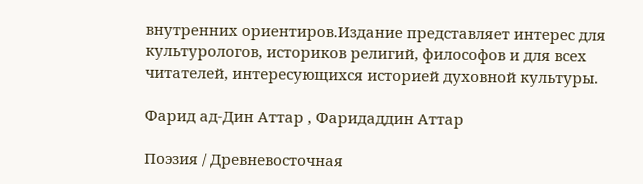внутренних ориентиров.Издание представляет интерес для культурологов, историков религий, философов и для всех читателей, интересующихся историей духовной культуры.

Фарид ад-Дин Аттар , Фаридаддин Аттар

Поэзия / Древневосточная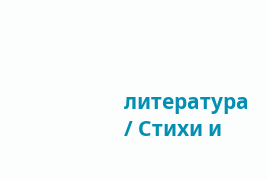литература / Стихи и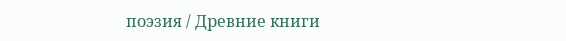поэзия / Древние книги